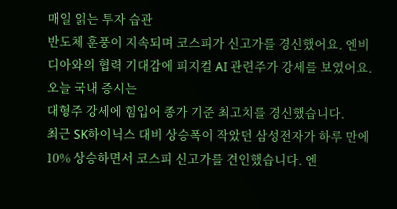매일 읽는 투자 습관
반도체 훈풍이 지속되며 코스피가 신고가를 경신했어요. 엔비디아와의 협력 기대감에 피지컬 AI 관련주가 강세를 보였어요.
오늘 국내 증시는
대형주 강세에 힘입어 종가 기준 최고치를 경신했습니다.
최근 SK하이닉스 대비 상승폭이 작았던 삼성전자가 하루 만에 10% 상승하면서 코스피 신고가를 견인했습니다. 엔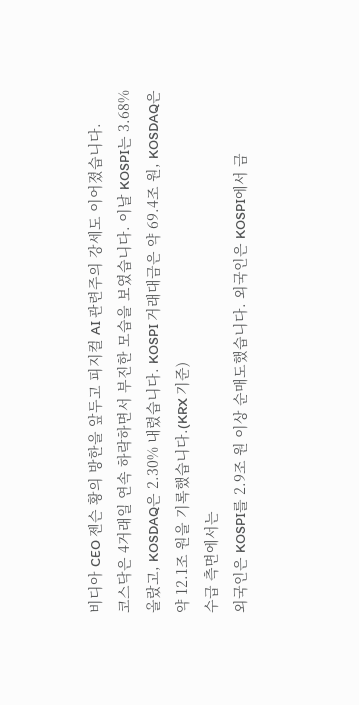비디아 CEO 젠슨 황의 방한을 앞두고 피지컬 AI 관련주의 강세도 이어졌습니다.
코스닥은 4거래일 연속 하락하면서 부진한 모습을 보였습니다. 이날 KOSPI는 3.68% 올랐고, KOSDAQ은 2.30% 내렸습니다. KOSPI 거래대금은 약 69.4조 원, KOSDAQ은 약 12.1조 원을 기록했습니다.(KRX 기준)
수급 측면에서는
외국인은 KOSPI를 2.9조 원 이상 순매도했습니다. 외국인은 KOSPI에서 금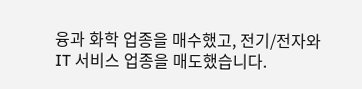융과 화학 업종을 매수했고, 전기/전자와 IT 서비스 업종을 매도했습니다.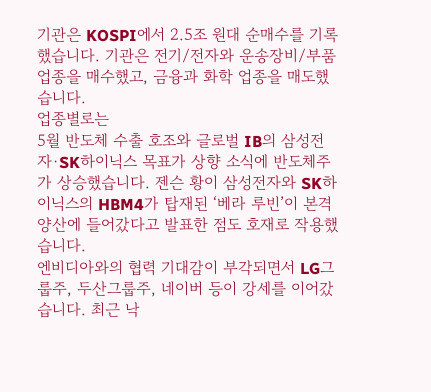기관은 KOSPI에서 2.5조 원대 순매수를 기록했습니다. 기관은 전기/전자와 운송장비/부품 업종을 매수했고, 금융과 화학 업종을 매도했습니다.
업종별로는
5월 반도체 수출 호조와 글로벌 IB의 삼성전자·SK하이닉스 목표가 상향 소식에 반도체주가 상승했습니다. 젠슨 황이 삼성전자와 SK하이닉스의 HBM4가 탑재된 ‘베라 루빈’이 본격 양산에 들어갔다고 발표한 점도 호재로 작용했습니다.
엔비디아와의 협력 기대감이 부각되면서 LG그룹주, 두산그룹주, 네이버 등이 강세를 이어갔습니다. 최근 낙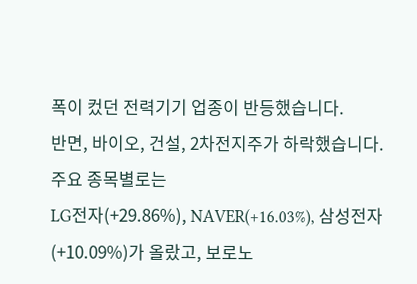폭이 컸던 전력기기 업종이 반등했습니다.
반면, 바이오, 건설, 2차전지주가 하락했습니다.
주요 종목별로는
LG전자(+29.86%), NAVER(+16.03%), 삼성전자(+10.09%)가 올랐고, 보로노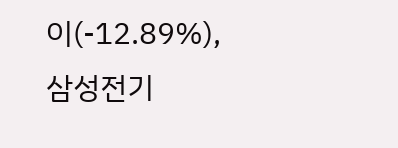이(-12.89%), 삼성전기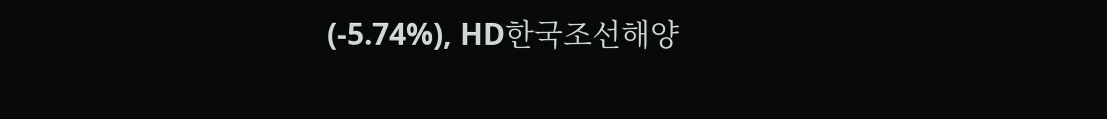(-5.74%), HD한국조선해양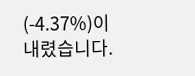(-4.37%)이 내렸습니다.